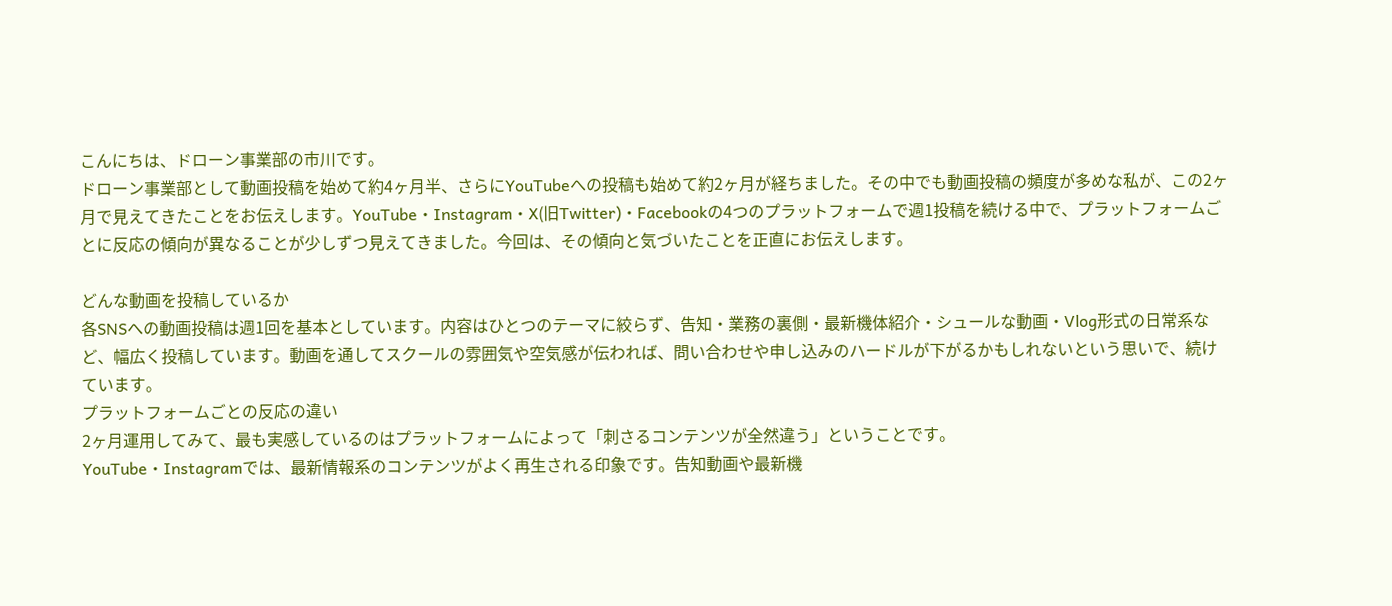こんにちは、ドローン事業部の市川です。
ドローン事業部として動画投稿を始めて約4ヶ月半、さらにYouTubeへの投稿も始めて約2ヶ月が経ちました。その中でも動画投稿の頻度が多めな私が、この2ヶ月で見えてきたことをお伝えします。YouTube・Instagram・X(旧Twitter)・Facebookの4つのプラットフォームで週1投稿を続ける中で、プラットフォームごとに反応の傾向が異なることが少しずつ見えてきました。今回は、その傾向と気づいたことを正直にお伝えします。

どんな動画を投稿しているか
各SNSへの動画投稿は週1回を基本としています。内容はひとつのテーマに絞らず、告知・業務の裏側・最新機体紹介・シュールな動画・Vlog形式の日常系など、幅広く投稿しています。動画を通してスクールの雰囲気や空気感が伝われば、問い合わせや申し込みのハードルが下がるかもしれないという思いで、続けています。
プラットフォームごとの反応の違い
2ヶ月運用してみて、最も実感しているのはプラットフォームによって「刺さるコンテンツが全然違う」ということです。
YouTube・Instagramでは、最新情報系のコンテンツがよく再生される印象です。告知動画や最新機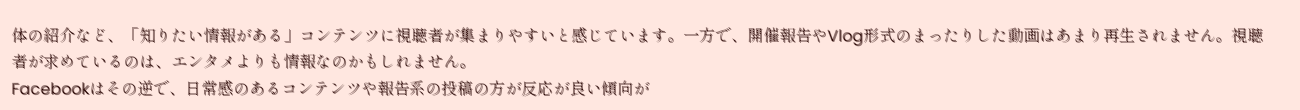体の紹介など、「知りたい情報がある」コンテンツに視聴者が集まりやすいと感じています。一方で、開催報告やVlog形式のまったりした動画はあまり再生されません。視聴者が求めているのは、エンタメよりも情報なのかもしれません。
Facebookはその逆で、日常感のあるコンテンツや報告系の投稿の方が反応が良い傾向が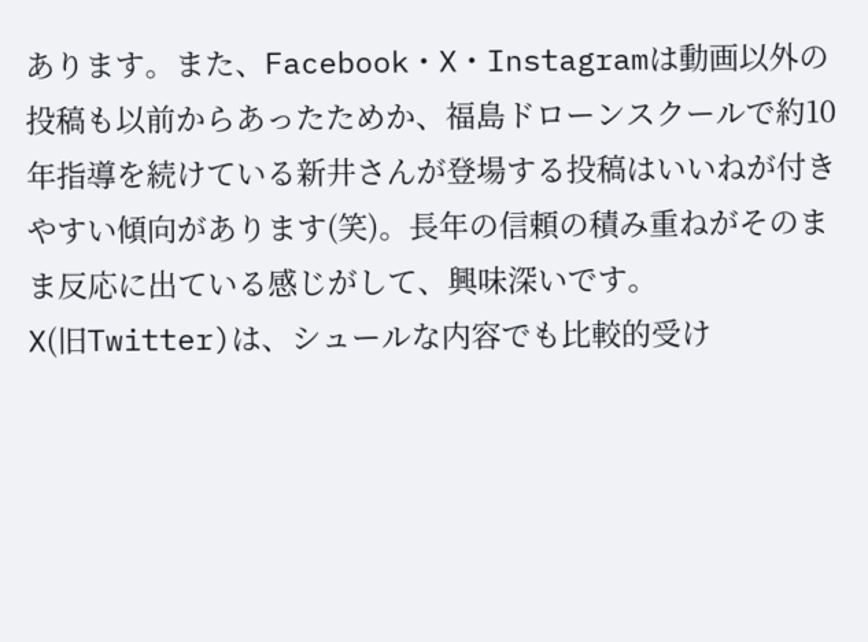あります。また、Facebook・X・Instagramは動画以外の投稿も以前からあったためか、福島ドローンスクールで約10年指導を続けている新井さんが登場する投稿はいいねが付きやすい傾向があります(笑)。長年の信頼の積み重ねがそのまま反応に出ている感じがして、興味深いです。
X(旧Twitter)は、シュールな内容でも比較的受け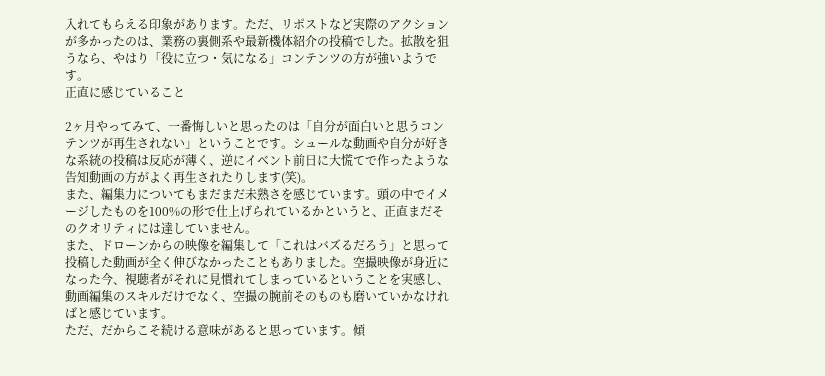入れてもらえる印象があります。ただ、リポストなど実際のアクションが多かったのは、業務の裏側系や最新機体紹介の投稿でした。拡散を狙うなら、やはり「役に立つ・気になる」コンテンツの方が強いようです。
正直に感じていること

2ヶ月やってみて、一番悔しいと思ったのは「自分が面白いと思うコンテンツが再生されない」ということです。シュールな動画や自分が好きな系統の投稿は反応が薄く、逆にイベント前日に大慌てで作ったような告知動画の方がよく再生されたりします(笑)。
また、編集力についてもまだまだ未熟さを感じています。頭の中でイメージしたものを100%の形で仕上げられているかというと、正直まだそのクオリティには達していません。
また、ドローンからの映像を編集して「これはバズるだろう」と思って投稿した動画が全く伸びなかったこともありました。空撮映像が身近になった今、視聴者がそれに見慣れてしまっているということを実感し、動画編集のスキルだけでなく、空撮の腕前そのものも磨いていかなければと感じています。
ただ、だからこそ続ける意味があると思っています。傾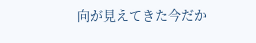向が見えてきた今だか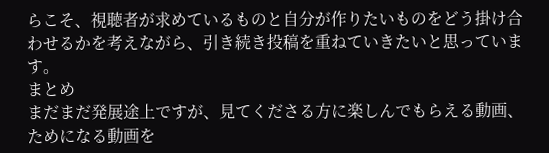らこそ、視聴者が求めているものと自分が作りたいものをどう掛け合わせるかを考えながら、引き続き投稿を重ねていきたいと思っています。
まとめ
まだまだ発展途上ですが、見てくださる方に楽しんでもらえる動画、ためになる動画を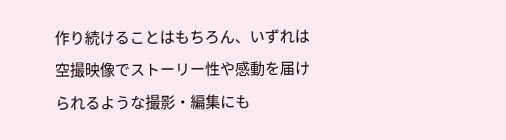作り続けることはもちろん、いずれは空撮映像でストーリー性や感動を届けられるような撮影・編集にも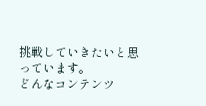挑戦していきたいと思っています。
どんなコンテンツ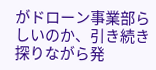がドローン事業部らしいのか、引き続き探りながら発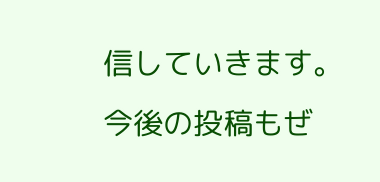信していきます。
今後の投稿もぜ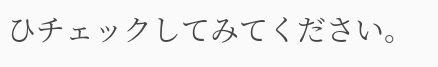ひチェックしてみてください。